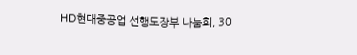HD현대중공업 선행도장부 나눔회, 30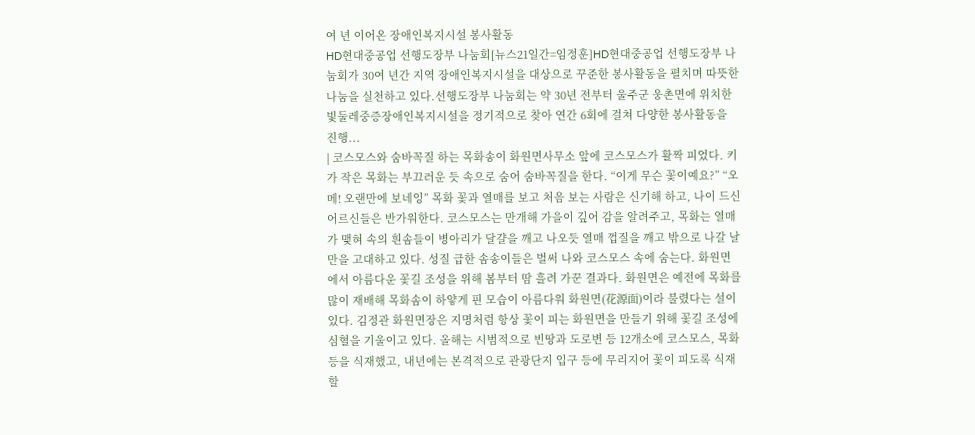여 년 이어온 장애인복지시설 봉사활동
HD현대중공업 선행도장부 나눔회[뉴스21일간=임정훈]HD현대중공업 선행도장부 나눔회가 30여 년간 지역 장애인복지시설을 대상으로 꾸준한 봉사활동을 펼치며 따뜻한 나눔을 실천하고 있다.선행도장부 나눔회는 약 30년 전부터 울주군 웅촌면에 위치한 빛둘레중증장애인복지시설을 정기적으로 찾아 연간 6회에 걸쳐 다양한 봉사활동을 진행...
| 코스모스와 숨바꼭질 하는 목화송이 화원면사무소 앞에 코스모스가 활짝 피었다. 키가 작은 목화는 부끄러운 듯 속으로 숨어 숨바꼭질을 한다. “이게 무슨 꽃이예요?” “오메! 오랜만에 보네잉” 목화 꽃과 열매를 보고 처음 보는 사람은 신기해 하고, 나이 드신 어르신들은 반가워한다. 코스모스는 만개해 가을이 깊어 감을 알려주고, 목화는 열매가 맺혀 속의 흰솜들이 병아리가 달걀을 깨고 나오듯 열매 껍질을 깨고 밖으로 나갈 날 만을 고대하고 있다. 성질 급한 솜송이들은 벌써 나와 코스모스 속에 숨는다. 화원면에서 아름다운 꽃길 조성을 위해 봄부터 땀 흘려 가꾼 결과다. 화원면은 예전에 목화를 많이 재배해 목화솜이 하얗게 핀 모습이 아름다워 화원면(花源面)이라 불렸다는 설이 있다. 김정관 화원면장은 지명처럼 항상 꽃이 피는 화원면을 만들기 위해 꽃길 조성에 심혈을 기울이고 있다. 올해는 시범적으로 빈땅과 도로변 등 12개소에 코스모스, 목화 등을 식재했고, 내년에는 본격적으로 관광단지 입구 등에 무리지어 꽃이 피도록 식재할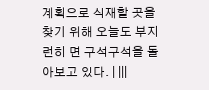계획으로 식재할 곳을 찾기 위해 오늘도 부지런히 면 구석구석을 돌아보고 있다. | |||